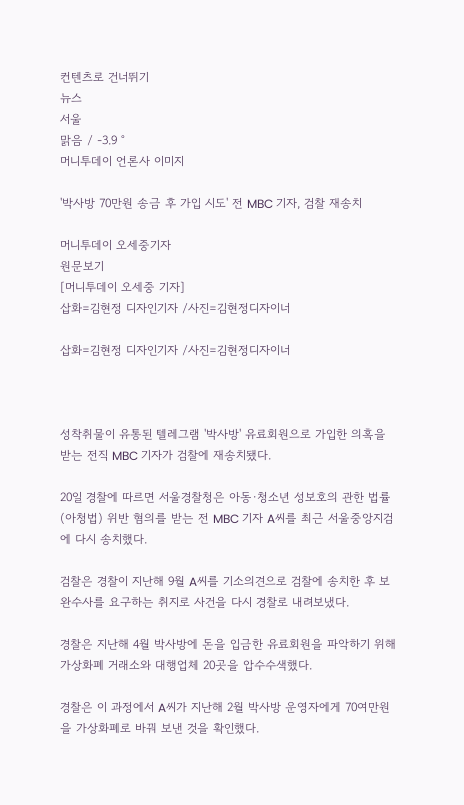컨텐츠로 건너뛰기
뉴스
서울
맑음 / -3.9 °
머니투데이 언론사 이미지

'박사방 70만원 송금 후 가입 시도' 전 MBC 기자, 검찰 재송치

머니투데이 오세중기자
원문보기
[머니투데이 오세중 기자]
삽화=김현정 디자인기자 /사진=김현정디자이너

삽화=김현정 디자인기자 /사진=김현정디자이너



성착취물이 유통된 텔레그램 '박사방' 유료회원으로 가입한 의혹을 받는 전직 MBC 기자가 검찰에 재송치됐다.

20일 경찰에 따르면 서울경찰청은 아동·청소년 성보호의 관한 법률(아청법) 위반 혐의를 받는 전 MBC 기자 A씨를 최근 서울중앙지검에 다시 송치했다.

검찰은 경찰이 지난해 9월 A씨를 기소의견으로 검찰에 송치한 후 보완수사를 요구하는 취지로 사건을 다시 경찰로 내려보냈다.

경찰은 지난해 4월 박사방에 돈을 입금한 유료회원을 파악하기 위해 가상화폐 거래소와 대행업체 20곳을 압수수색했다.

경찰은 이 과정에서 A씨가 지난해 2월 박사방 운영자에게 70여만원을 가상화폐로 바꿔 보낸 것을 확인했다.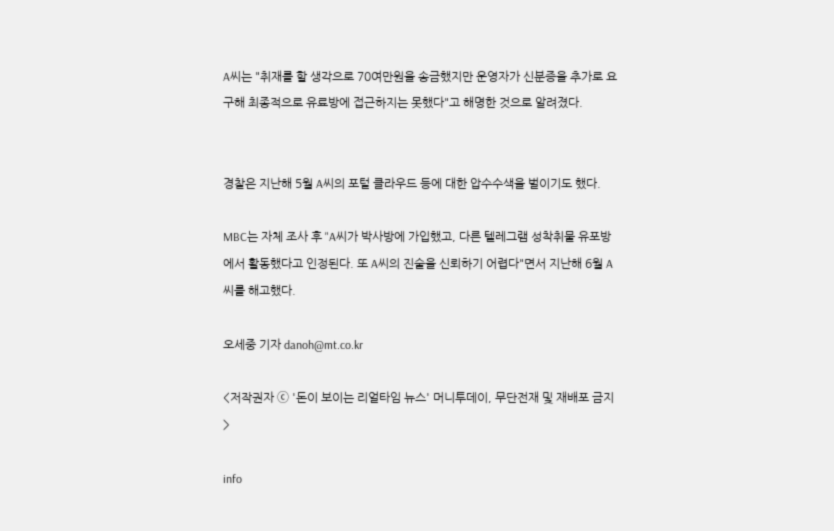A씨는 "취재를 할 생각으로 70여만원을 송금했지만 운영자가 신분증을 추가로 요구해 최종적으로 유료방에 접근하지는 못했다"고 해명한 것으로 알려졌다.


경찰은 지난해 5월 A씨의 포털 클라우드 등에 대한 압수수색을 벌이기도 했다.

MBC는 자체 조사 후 "A씨가 박사방에 가입했고, 다른 텔레그램 성착취물 유포방에서 활동했다고 인정된다. 또 A씨의 진술을 신뢰하기 어렵다"면서 지난해 6월 A씨를 해고했다.

오세중 기자 danoh@mt.co.kr

<저작권자 ⓒ '돈이 보이는 리얼타임 뉴스' 머니투데이, 무단전재 및 재배포 금지>

info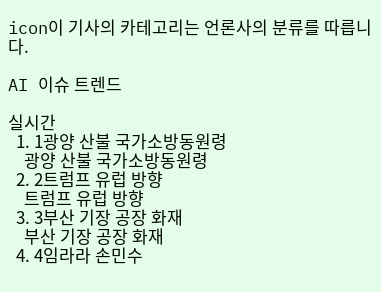icon이 기사의 카테고리는 언론사의 분류를 따릅니다.

AI 이슈 트렌드

실시간
  1. 1광양 산불 국가소방동원령
    광양 산불 국가소방동원령
  2. 2트럼프 유럽 방향
    트럼프 유럽 방향
  3. 3부산 기장 공장 화재
    부산 기장 공장 화재
  4. 4임라라 손민수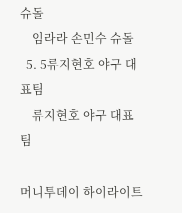슈돌
    임라라 손민수 슈돌
  5. 5류지현호 야구 대표팀
    류지현호 야구 대표팀

머니투데이 하이라이트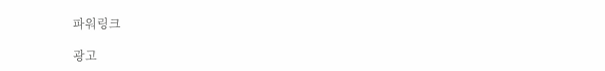파워링크

광고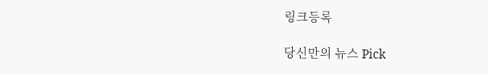링크등록

당신만의 뉴스 Pick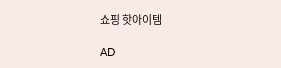쇼핑 핫아이템

AD